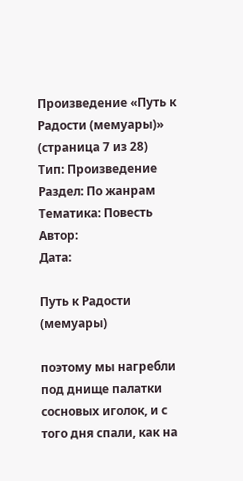Произведение «Путь к Радости (мемуары)» (страница 7 из 28)
Тип: Произведение
Раздел: По жанрам
Тематика: Повесть
Автор:
Дата:

Путь к Радости (мемуары)

поэтому мы нагребли под днище палатки сосновых иголок, и с того дня спали, как на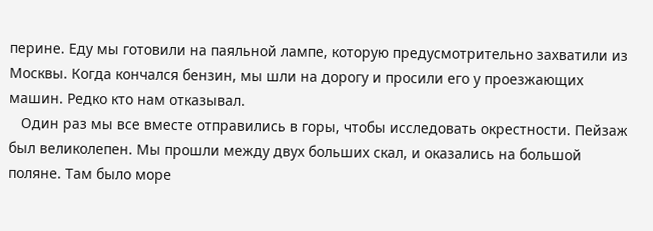перине. Еду мы готовили на паяльной лампе, которую предусмотрительно захватили из Москвы. Когда кончался бензин, мы шли на дорогу и просили его у проезжающих машин. Редко кто нам отказывал.
   Один раз мы все вместе отправились в горы, чтобы исследовать окрестности. Пейзаж был великолепен. Мы прошли между двух больших скал, и оказались на большой поляне. Там было море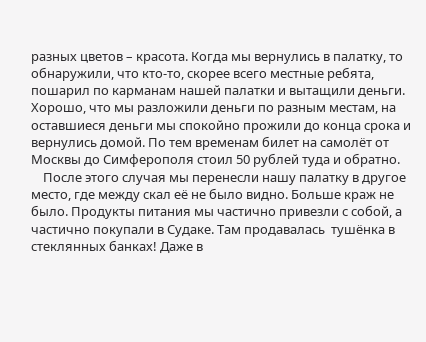разных цветов – красота. Когда мы вернулись в палатку, то обнаружили, что кто-то, скорее всего местные ребята, пошарил по карманам нашей палатки и вытащили деньги. Хорошо, что мы разложили деньги по разным местам, на оставшиеся деньги мы спокойно прожили до конца срока и вернулись домой. По тем временам билет на самолёт от Москвы до Симферополя стоил 50 рублей туда и обратно.
    После этого случая мы перенесли нашу палатку в другое место, где между скал её не было видно. Больше краж не было. Продукты питания мы частично привезли с собой, а частично покупали в Судаке. Там продавалась  тушёнка в стеклянных банках! Даже в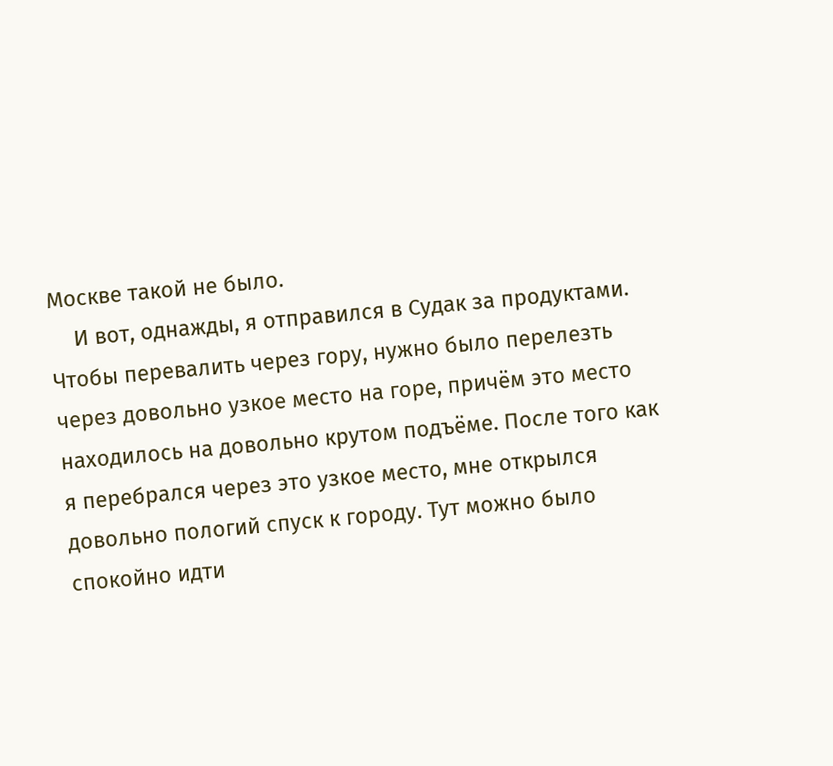Москве такой не было.
    И вот, однажды, я отправился в Судак за продуктами. Чтобы перевалить через гору, нужно было перелезть через довольно узкое место на горе, причём это место находилось на довольно крутом подъёме. После того как я перебрался через это узкое место, мне открылся довольно пологий спуск к городу. Тут можно было спокойно идти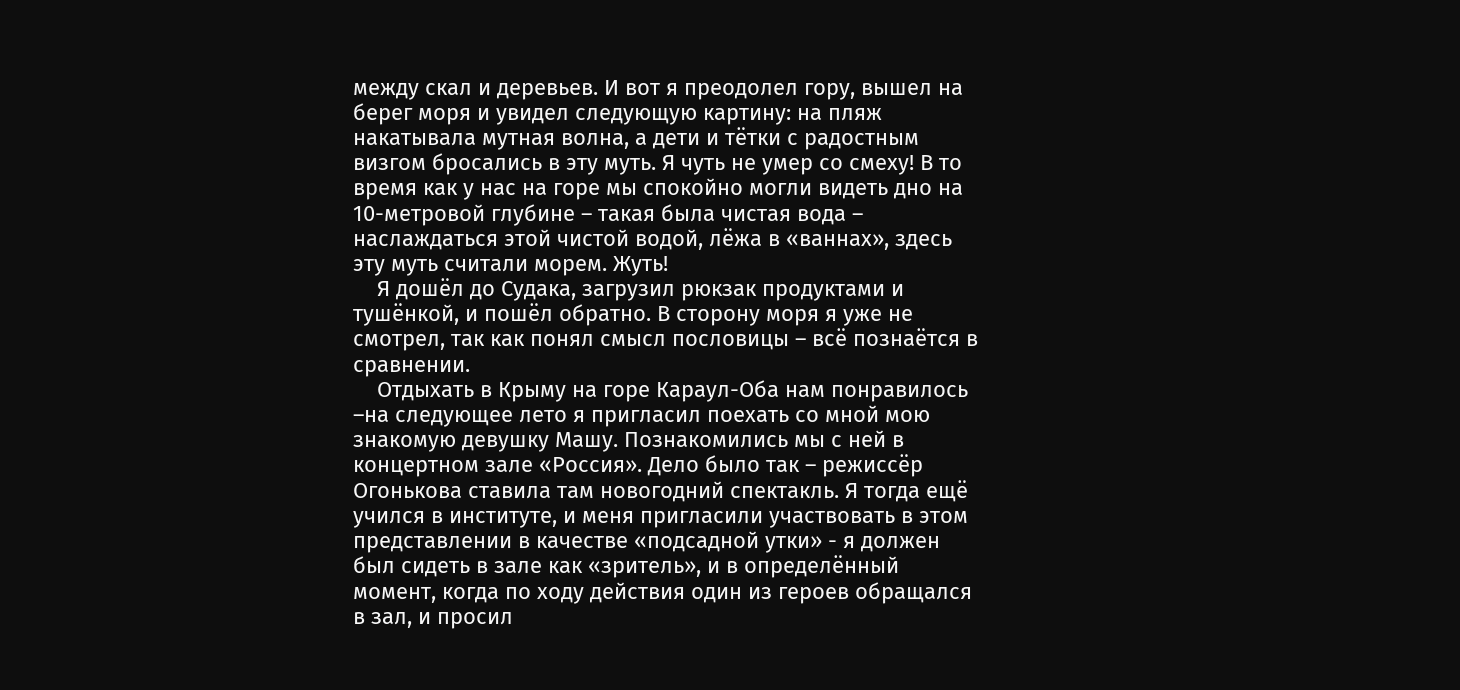между скал и деревьев. И вот я преодолел гору, вышел на берег моря и увидел следующую картину: на пляж накатывала мутная волна, а дети и тётки с радостным визгом бросались в эту муть. Я чуть не умер со смеху! В то время как у нас на горе мы спокойно могли видеть дно на 10-метровой глубине – такая была чистая вода – наслаждаться этой чистой водой, лёжа в «ваннах», здесь эту муть считали морем. Жуть!
    Я дошёл до Судака, загрузил рюкзак продуктами и тушёнкой, и пошёл обратно. В сторону моря я уже не смотрел, так как понял смысл пословицы – всё познаётся в сравнении.
    Отдыхать в Крыму на горе Караул-Оба нам понравилось –на следующее лето я пригласил поехать со мной мою знакомую девушку Машу. Познакомились мы с ней в концертном зале «Россия». Дело было так – режиссёр Огонькова ставила там новогодний спектакль. Я тогда ещё учился в институте, и меня пригласили участвовать в этом представлении в качестве «подсадной утки» - я должен был сидеть в зале как «зритель», и в определённый момент, когда по ходу действия один из героев обращался в зал, и просил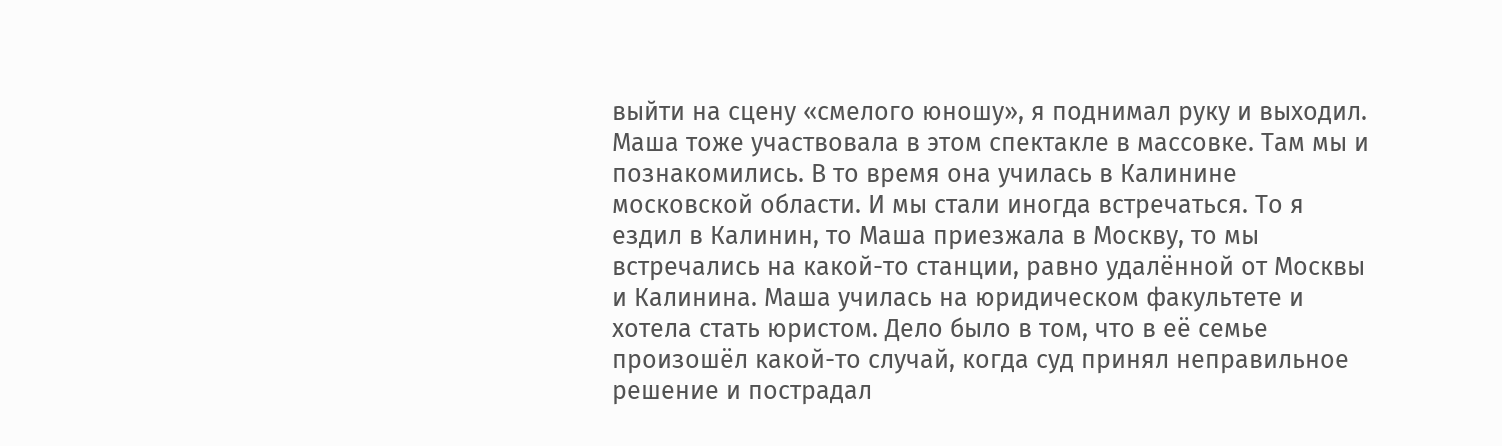выйти на сцену «смелого юношу», я поднимал руку и выходил. Маша тоже участвовала в этом спектакле в массовке. Там мы и познакомились. В то время она училась в Калинине московской области. И мы стали иногда встречаться. То я ездил в Калинин, то Маша приезжала в Москву, то мы встречались на какой-то станции, равно удалённой от Москвы и Калинина. Маша училась на юридическом факультете и хотела стать юристом. Дело было в том, что в её семье произошёл какой-то случай, когда суд принял неправильное решение и пострадал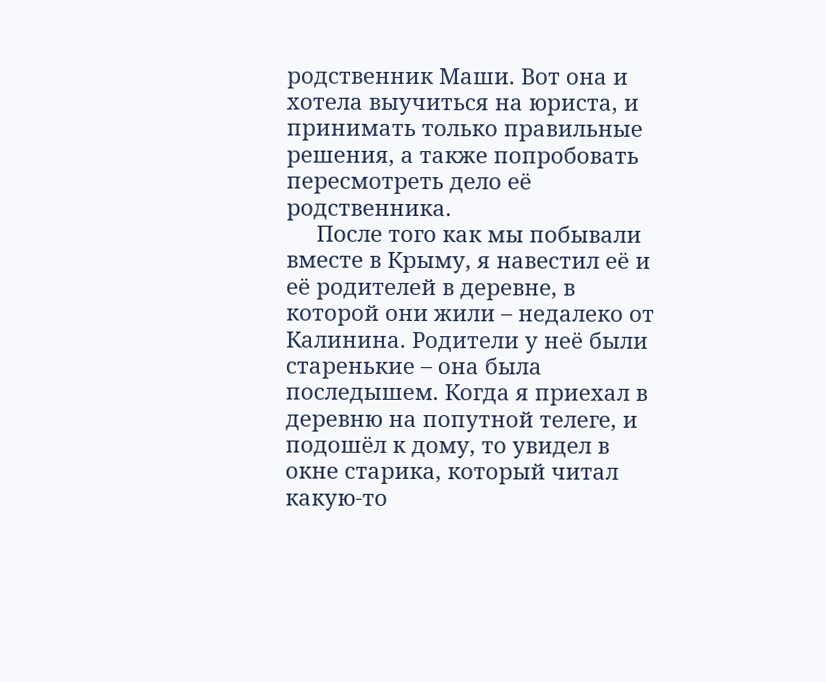родственник Маши. Вот она и хотела выучиться на юриста, и принимать только правильные решения, а также попробовать пересмотреть дело её родственника.
     После того как мы побывали вместе в Крыму, я навестил её и её родителей в деревне, в которой они жили – недалеко от Калинина. Родители у неё были старенькие – она была последышем. Когда я приехал в деревню на попутной телеге, и подошёл к дому, то увидел в окне старика, который читал какую-то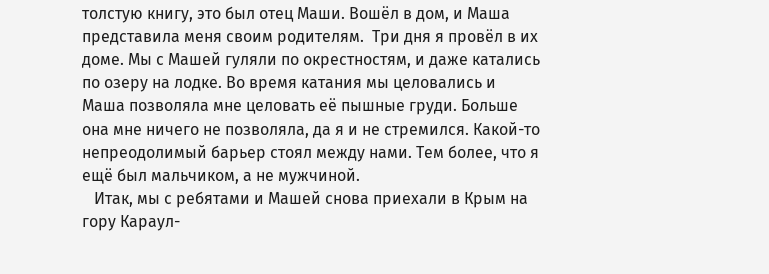толстую книгу, это был отец Маши. Вошёл в дом, и Маша представила меня своим родителям.  Три дня я провёл в их доме. Мы с Машей гуляли по окрестностям, и даже катались по озеру на лодке. Во время катания мы целовались и Маша позволяла мне целовать её пышные груди. Больше она мне ничего не позволяла, да я и не стремился. Какой-то непреодолимый барьер стоял между нами. Тем более, что я ещё был мальчиком, а не мужчиной.
   Итак, мы с ребятами и Машей снова приехали в Крым на гору Караул-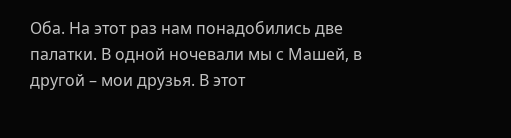Оба. На этот раз нам понадобились две палатки. В одной ночевали мы с Машей, в другой – мои друзья. В этот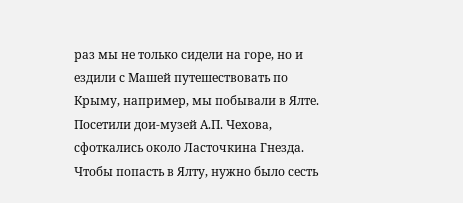раз мы не только сидели на горе, но и ездили с Машей путешествовать по Крыму, например, мы побывали в Ялте. Посетили дои-музей А.П. Чехова, сфоткались около Ласточкина Гнезда. Чтобы попасть в Ялту, нужно было сесть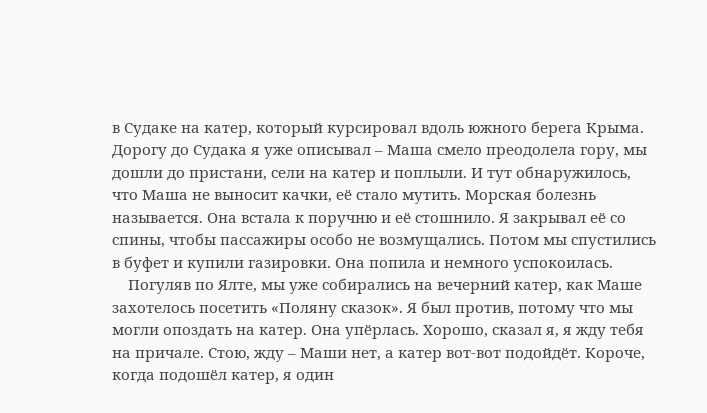в Судаке на катер, который курсировал вдоль южного берега Крыма. Дорогу до Судака я уже описывал – Маша смело преодолела гору, мы дошли до пристани, сели на катер и поплыли. И тут обнаружилось, что Маша не выносит качки, её стало мутить. Морская болезнь называется. Она встала к поручню и её стошнило. Я закрывал её со спины, чтобы пассажиры особо не возмущались. Потом мы спустились в буфет и купили газировки. Она попила и немного успокоилась.
    Погуляв по Ялте, мы уже собирались на вечерний катер, как Маше захотелось посетить «Поляну сказок». Я был против, потому что мы могли опоздать на катер. Она упёрлась. Хорошо, сказал я, я жду тебя на причале. Стою, жду – Маши нет, а катер вот-вот подойдёт. Короче, когда подошёл катер, я один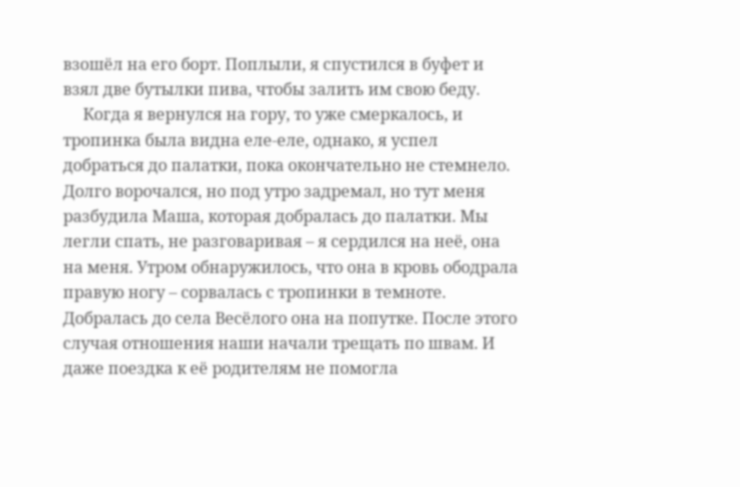взошёл на его борт. Поплыли, я спустился в буфет и взял две бутылки пива, чтобы залить им свою беду.
     Когда я вернулся на гору, то уже смеркалось, и тропинка была видна еле-еле, однако, я успел добраться до палатки, пока окончательно не стемнело. Долго ворочался, но под утро задремал, но тут меня разбудила Маша, которая добралась до палатки. Мы легли спать, не разговаривая – я сердился на неё, она на меня. Утром обнаружилось, что она в кровь ободрала правую ногу – сорвалась с тропинки в темноте. Добралась до села Весёлого она на попутке. После этого случая отношения наши начали трещать по швам. И даже поездка к её родителям не помогла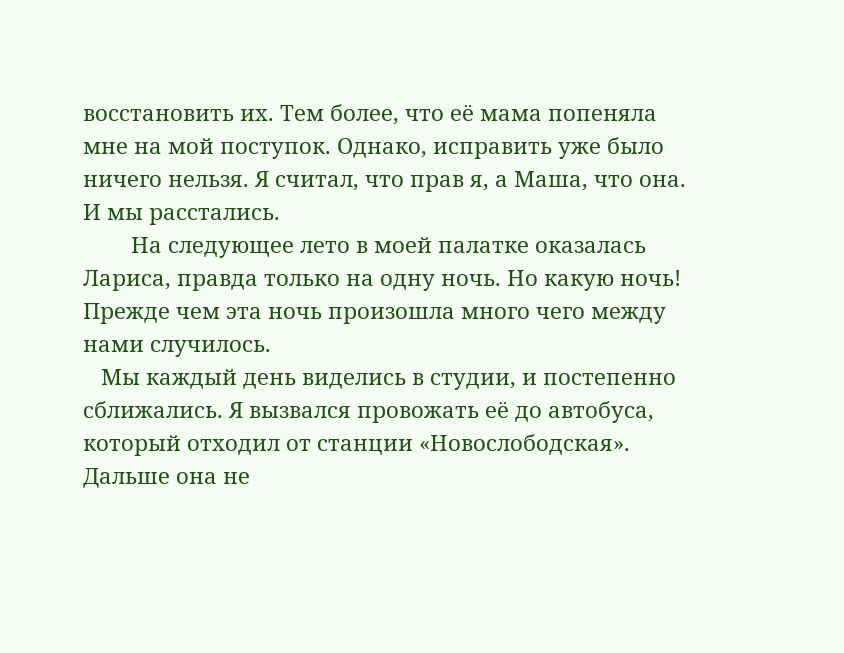восстановить их. Тем более, что её мама попеняла мне на мой поступок. Однако, исправить уже было ничего нельзя. Я считал, что прав я, а Маша, что она. И мы расстались.
        На следующее лето в моей палатке оказалась Лариса, правда только на одну ночь. Но какую ночь! Прежде чем эта ночь произошла много чего между нами случилось.
   Мы каждый день виделись в студии, и постепенно сближались. Я вызвался провожать её до автобуса, который отходил от станции «Новослободская». Дальше она не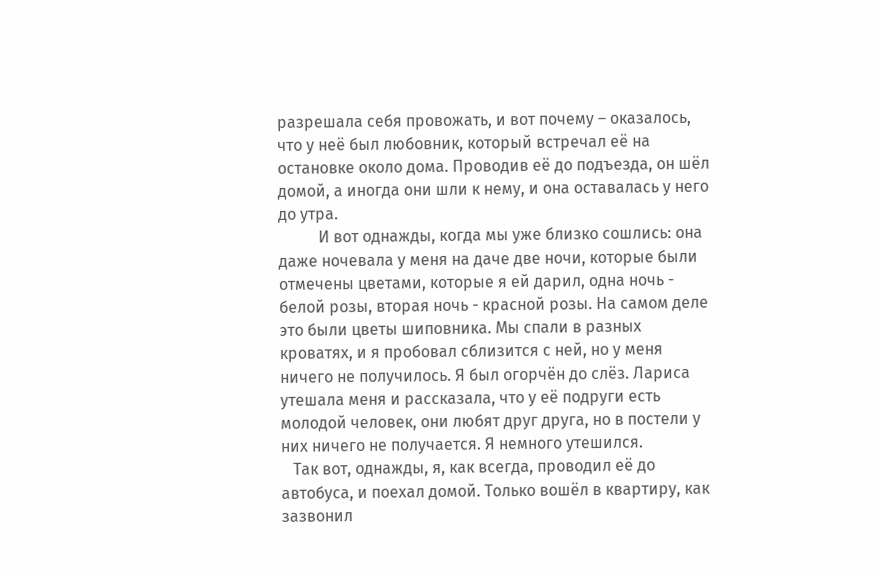разрешала себя провожать, и вот почему – оказалось, что у неё был любовник, который встречал её на остановке около дома. Проводив её до подъезда, он шёл домой, а иногда они шли к нему, и она оставалась у него до утра.
          И вот однажды, когда мы уже близко сошлись: она даже ночевала у меня на даче две ночи, которые были отмечены цветами, которые я ей дарил, одна ночь - белой розы, вторая ночь - красной розы. На самом деле это были цветы шиповника. Мы спали в разных кроватях, и я пробовал сблизится с ней, но у меня ничего не получилось. Я был огорчён до слёз. Лариса утешала меня и рассказала, что у её подруги есть молодой человек, они любят друг друга, но в постели у них ничего не получается. Я немного утешился.
   Так вот, однажды, я, как всегда, проводил её до автобуса, и поехал домой. Только вошёл в квартиру, как зазвонил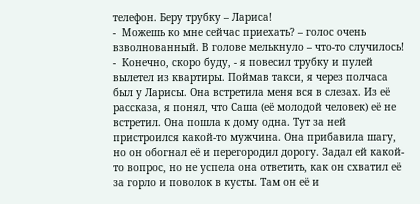телефон. Беру трубку – Лариса!
-  Можешь ко мне сейчас приехать? – голос очень взволнованный. В голове мелькнуло – что-то случилось!
-  Конечно, скоро буду, - я повесил трубку и пулей вылетел из квартиры. Поймав такси, я через полчаса был у Ларисы. Она встретила меня вся в слезах. Из её рассказа, я понял, что Саша (её молодой человек) её не встретил. Она пошла к дому одна. Тут за ней пристроился какой-то мужчина. Она прибавила шагу, но он обогнал её и перегородил дорогу. Задал ей какой-то вопрос, но не успела она ответить, как он схватил её за горло и поволок в кусты. Там он её и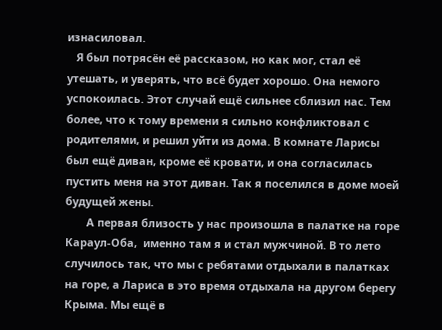изнасиловал.
   Я был потрясён её рассказом, но как мог, стал её утешать, и уверять, что всё будет хорошо. Она немого успокоилась. Этот случай ещё сильнее сблизил нас. Тем более, что к тому времени я сильно конфликтовал с родителями, и решил уйти из дома. В комнате Ларисы был ещё диван, кроме её кровати, и она согласилась пустить меня на этот диван. Так я поселился в доме моей будущей жены.
       А первая близость у нас произошла в палатке на горе Караул-Оба,  именно там я и стал мужчиной. В то лето случилось так, что мы с ребятами отдыхали в палатках на горе, а Лариса в это время отдыхала на другом берегу Крыма. Мы ещё в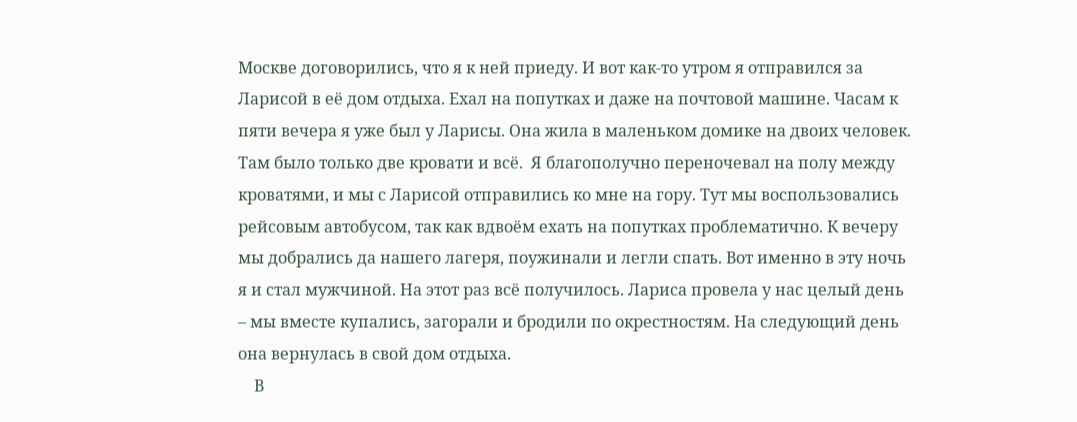Москве договорились, что я к ней приеду. И вот как-то утром я отправился за Ларисой в её дом отдыха. Ехал на попутках и даже на почтовой машине. Часам к пяти вечера я уже был у Ларисы. Она жила в маленьком домике на двоих человек. Там было только две кровати и всё.  Я благополучно переночевал на полу между кроватями, и мы с Ларисой отправились ко мне на гору. Тут мы воспользовались рейсовым автобусом, так как вдвоём ехать на попутках проблематично. К вечеру мы добрались да нашего лагеря, поужинали и легли спать. Вот именно в эту ночь я и стал мужчиной. На этот раз всё получилось. Лариса провела у нас целый день – мы вместе купались, загорали и бродили по окрестностям. На следующий день она вернулась в свой дом отдыха.
    В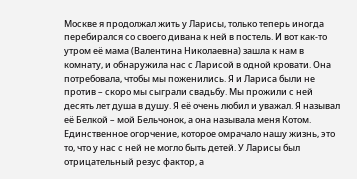Москве я продолжал жить у Ларисы, только теперь иногда перебирался со своего дивана к ней в постель. И вот как-то утром её мама (Валентина Николаевна) зашла к нам в комнату, и обнаружила нас с Ларисой в одной кровати. Она потребовала, чтобы мы поженились. Я и Лариса были не против – скоро мы сыграли свадьбу. Мы прожили с ней десять лет душа в душу. Я её очень любил и уважал. Я называл её Белкой – мой Бельчонок, а она называла меня Котом. Единственное огорчение, которое омрачало нашу жизнь, это то, что у нас с ней не могло быть детей. У Ларисы был отрицательный резус фактор, а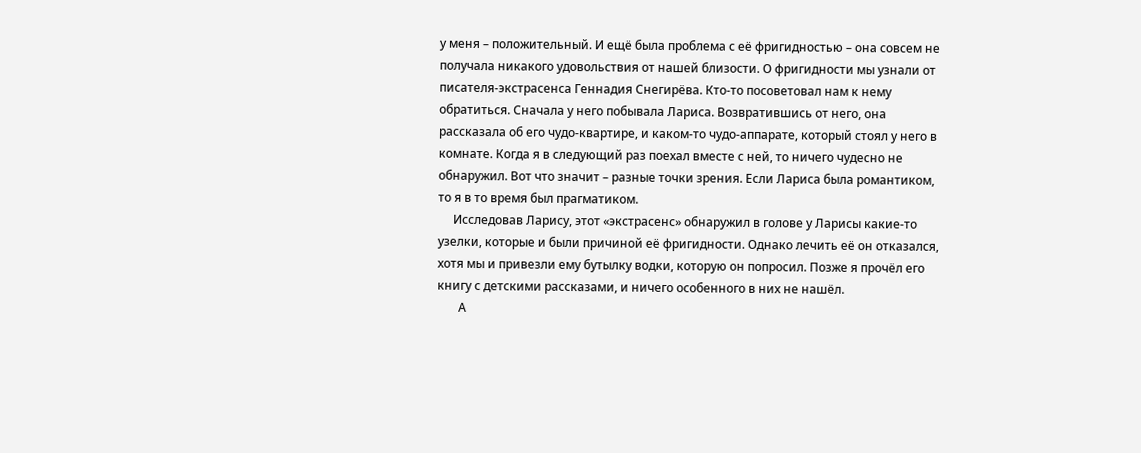у меня – положительный. И ещё была проблема с её фригидностью – она совсем не получала никакого удовольствия от нашей близости. О фригидности мы узнали от писателя-экстрасенса Геннадия Снегирёва. Кто-то посоветовал нам к нему обратиться. Сначала у него побывала Лариса. Возвратившись от него, она рассказала об его чудо-квартире, и каком-то чудо-аппарате, который стоял у него в комнате. Когда я в следующий раз поехал вместе с ней, то ничего чудесно не обнаружил. Вот что значит – разные точки зрения. Если Лариса была романтиком, то я в то время был прагматиком.
     Исследовав Ларису, этот «экстрасенс» обнаружил в голове у Ларисы какие-то узелки, которые и были причиной её фригидности. Однако лечить её он отказался, хотя мы и привезли ему бутылку водки, которую он попросил. Позже я прочёл его книгу с детскими рассказами, и ничего особенного в них не нашёл.
       А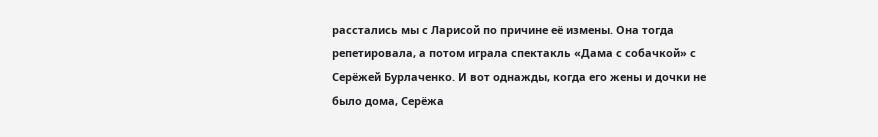расстались мы с Ларисой по причине её измены. Она тогда репетировала, а потом играла спектакль «Дама с собачкой» с Серёжей Бурлаченко. И вот однажды, когда его жены и дочки не было дома, Серёжа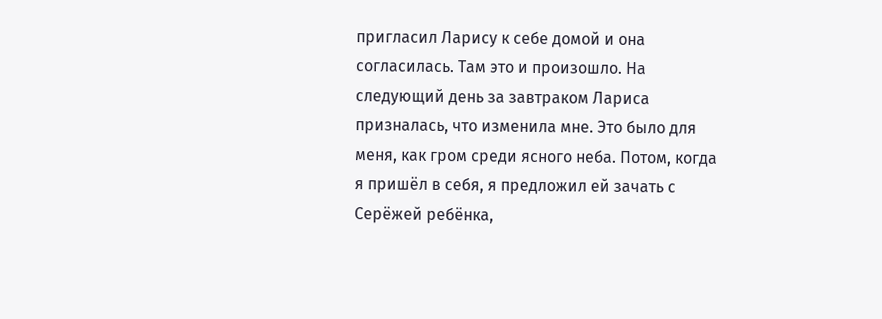пригласил Ларису к себе домой и она согласилась. Там это и произошло. На следующий день за завтраком Лариса призналась, что изменила мне. Это было для меня, как гром среди ясного неба. Потом, когда я пришёл в себя, я предложил ей зачать с Серёжей ребёнка,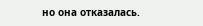но она отказалась.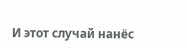И этот случай нанёс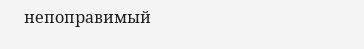непоправимый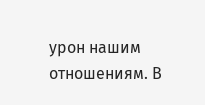урон нашим отношениям. В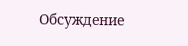Обсуждение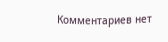Комментариев нет